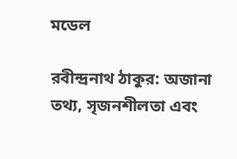মডেল

রবীন্দ্রনাথ ঠাকুর: অজানা তথ্য, সৃজনশীলতা এবং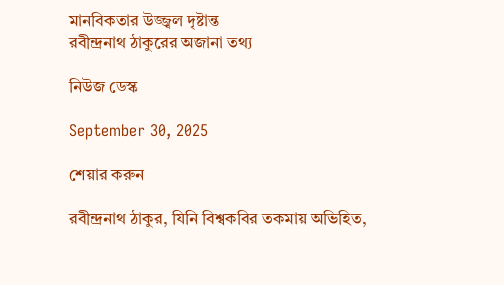মানবিকতার উজ্জ্বল দৃষ্টান্ত
রবীন্দ্রনাথ ঠাকুরের অজানা তথ্য

নিউজ ডেস্ক

September 30, 2025

শেয়ার করুন

রবীন্দ্রনাথ ঠাকুর, যিনি বিশ্বকবির তকমায় অভিহিত,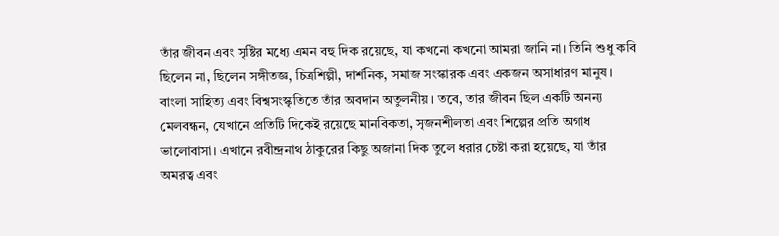তাঁর জীবন এবং সৃষ্টির মধ্যে এমন বহু দিক রয়েছে, যা কখনো কখনো আমরা জানি না। তিনি শুধু কবি ছিলেন না, ছিলেন সঙ্গীতজ্ঞ, চিত্রশিল্পী, দার্শনিক, সমাজ সংস্কারক এবং একজন অসাধারণ মানুষ। বাংলা সাহিত্য এবং বিশ্বসংস্কৃতিতে তাঁর অবদান অতুলনীয়। তবে, তার জীবন ছিল একটি অনন্য মেলবন্ধন, যেখানে প্রতিটি দিকেই রয়েছে মানবিকতা, সৃজনশীলতা এবং শিল্পের প্রতি অগাধ ভালোবাসা। এখানে রবীন্দ্রনাথ ঠাকুরের কিছু অজানা দিক তুলে ধরার চেষ্টা করা হয়েছে, যা তাঁর অমরত্ব এবং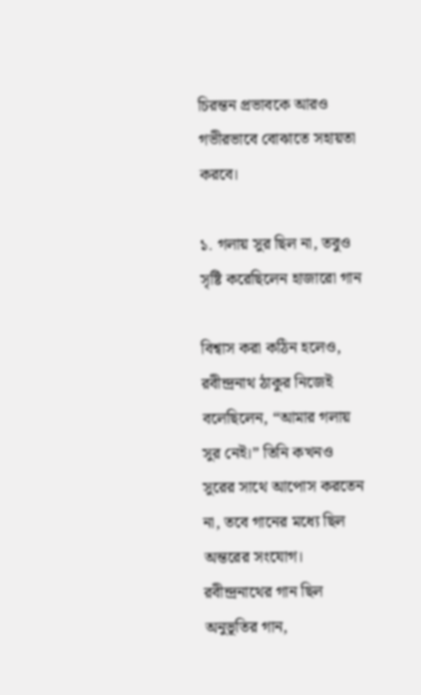চিরন্তন প্রভাবকে আরও গভীরভাবে বোঝাতে সহায়তা করবে।

১. গলায় সুর ছিল না, তবুও সৃষ্টি করেছিলেন হাজারো গান

বিশ্বাস করা কঠিন হলেও, রবীন্দ্রনাথ ঠাকুর নিজেই বলেছিলেন, “আমার গলায় সুর নেই।” তিনি কখনও সুরের সাথে আপোস করতেন না, তবে গানের মধ্যে ছিল অন্তরের সংযোগ। রবীন্দ্রনাথের গান ছিল অনুভূতির গান,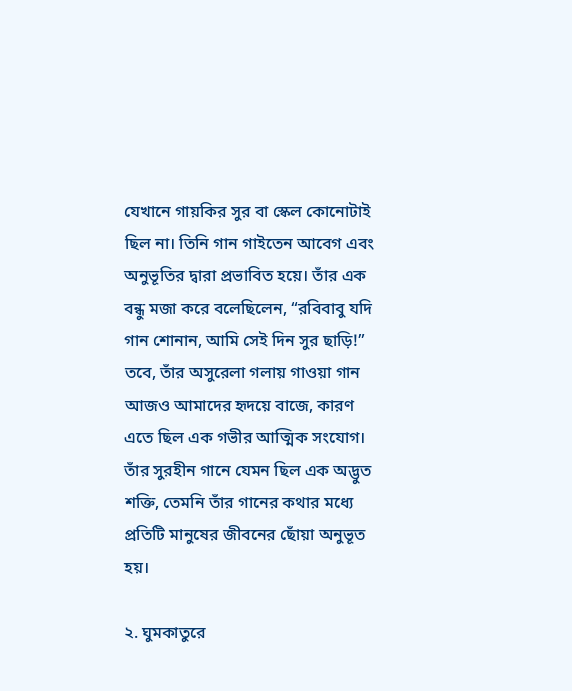যেখানে গায়কির সুর বা স্কেল কোনোটাই ছিল না। তিনি গান গাইতেন আবেগ এবং অনুভূতির দ্বারা প্রভাবিত হয়ে। তাঁর এক বন্ধু মজা করে বলেছিলেন, “রবিবাবু যদি গান শোনান, আমি সেই দিন সুর ছাড়ি!” তবে, তাঁর অসুরেলা গলায় গাওয়া গান আজও আমাদের হৃদয়ে বাজে, কারণ এতে ছিল এক গভীর আত্মিক সংযোগ। তাঁর সুরহীন গানে যেমন ছিল এক অদ্ভুত শক্তি, তেমনি তাঁর গানের কথার মধ্যে প্রতিটি মানুষের জীবনের ছোঁয়া অনুভূত হয়।

২. ঘুমকাতুরে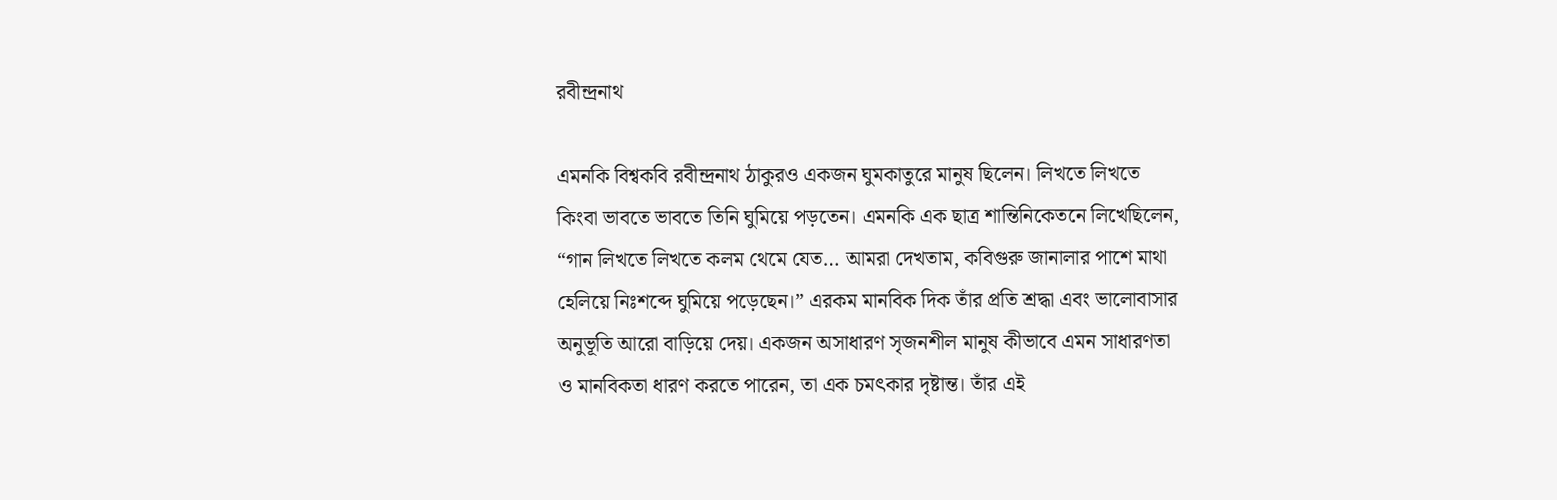রবীন্দ্রনাথ

এমনকি বিশ্বকবি রবীন্দ্রনাথ ঠাকুরও একজন ঘুমকাতুরে মানুষ ছিলেন। লিখতে লিখতে কিংবা ভাবতে ভাবতে তিনি ঘুমিয়ে পড়তেন। এমনকি এক ছাত্র শান্তিনিকেতনে লিখেছিলেন, “গান লিখতে লিখতে কলম থেমে যেত… আমরা দেখতাম, কবিগুরু জানালার পাশে মাথা হেলিয়ে নিঃশব্দে ঘুমিয়ে পড়েছেন।” এরকম মানবিক দিক তাঁর প্রতি শ্রদ্ধা এবং ভালোবাসার অনুভূতি আরো বাড়িয়ে দেয়। একজন অসাধারণ সৃজনশীল মানুষ কীভাবে এমন সাধারণতা ও মানবিকতা ধারণ করতে পারেন, তা এক চমৎকার দৃষ্টান্ত। তাঁর এই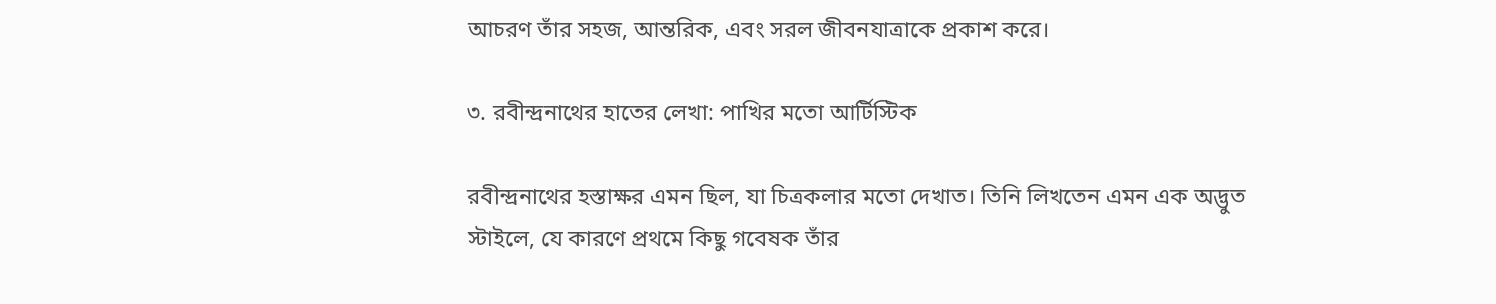আচরণ তাঁর সহজ, আন্তরিক, এবং সরল জীবনযাত্রাকে প্রকাশ করে।

৩. রবীন্দ্রনাথের হাতের লেখা: পাখির মতো আর্টিস্টিক

রবীন্দ্রনাথের হস্তাক্ষর এমন ছিল, যা চিত্রকলার মতো দেখাত। তিনি লিখতেন এমন এক অদ্ভুত স্টাইলে, যে কারণে প্রথমে কিছু গবেষক তাঁর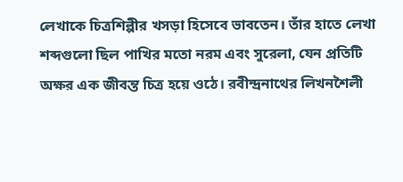লেখাকে চিত্রশিল্পীর খসড়া হিসেবে ভাবতেন। তাঁর হাতে লেখা শব্দগুলো ছিল পাখির মতো নরম এবং সুরেলা, যেন প্রতিটি অক্ষর এক জীবন্ত চিত্র হয়ে ওঠে। রবীন্দ্রনাথের লিখনশৈলী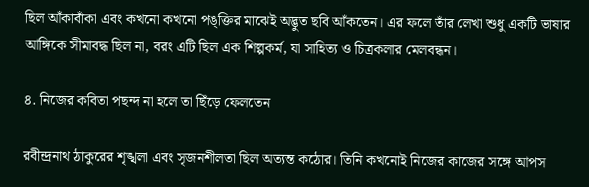ছিল আঁকাবাঁকা এবং কখনো কখনো পঙ্‌ক্তির মাঝেই অদ্ভুত ছবি আঁকতেন। এর ফলে তাঁর লেখা শুধু একটি ভাষার আঙ্গিকে সীমাবদ্ধ ছিল না, বরং এটি ছিল এক শিল্পকর্ম, যা সাহিত্য ও চিত্রকলার মেলবন্ধন।

৪. নিজের কবিতা পছন্দ না হলে তা ছিঁড়ে ফেলতেন

রবীন্দ্রনাথ ঠাকুরের শৃঙ্খলা এবং সৃজনশীলতা ছিল অত্যন্ত কঠোর। তিনি কখনোই নিজের কাজের সঙ্গে আপস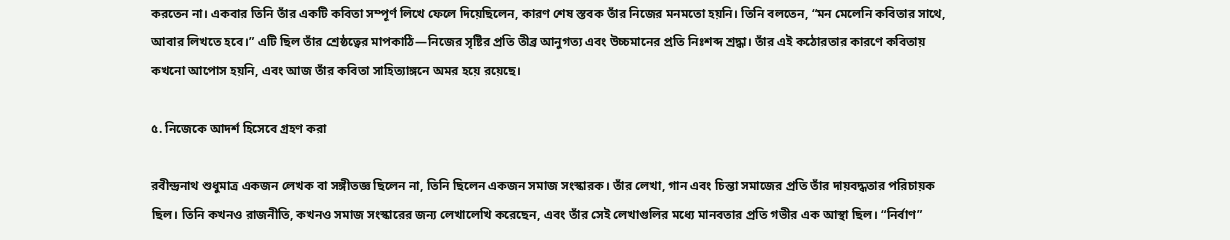করতেন না। একবার তিনি তাঁর একটি কবিতা সম্পূর্ণ লিখে ফেলে দিয়েছিলেন, কারণ শেষ স্তবক তাঁর নিজের মনমতো হয়নি। তিনি বলতেন, “মন মেলেনি কবিতার সাথে, আবার লিখতে হবে।” এটি ছিল তাঁর শ্রেষ্ঠত্বের মাপকাঠি—নিজের সৃষ্টির প্রতি তীব্র আনুগত্য এবং উচ্চমানের প্রতি নিঃশব্দ শ্রদ্ধা। তাঁর এই কঠোরতার কারণে কবিতায় কখনো আপোস হয়নি, এবং আজ তাঁর কবিতা সাহিত্যাঙ্গনে অমর হয়ে রয়েছে।

৫. নিজেকে আদর্শ হিসেবে গ্রহণ করা

রবীন্দ্রনাথ শুধুমাত্র একজন লেখক বা সঙ্গীতজ্ঞ ছিলেন না, তিনি ছিলেন একজন সমাজ সংস্কারক। তাঁর লেখা, গান এবং চিন্তা সমাজের প্রতি তাঁর দায়বদ্ধতার পরিচায়ক ছিল। তিনি কখনও রাজনীতি, কখনও সমাজ সংস্কারের জন্য লেখালেখি করেছেন, এবং তাঁর সেই লেখাগুলির মধ্যে মানবতার প্রতি গভীর এক আস্থা ছিল। “নির্বাণ”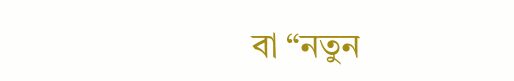বা “নতুন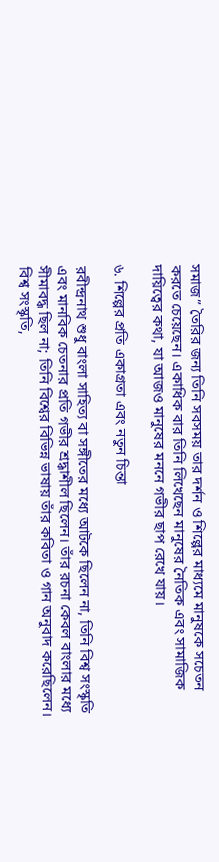সমাজ” তৈরির জন্য তিনি সবসময় তার দর্শন ও শিল্পের মাধ্যমে মানুষকে সচেতন করতে চেয়েছেন। একাধিক বার তিনি লিখেছেন মানুষের নৈতিক এবং সামাজিক দায়িত্বের কথা, যা আজও মানুষের মননে গভীর ছাপ রেখে যায়।

৬. শিল্পের প্রতি একাগ্রতা এবং নতুন চিন্তা

রবীন্দ্রনাথ শুধু বাংলা সাহিত্য বা সঙ্গীতের মধ্যে আটকে ছিলেন না, তিনি বিশ্ব সংস্কৃতি এবং মানবিক চেতনার প্রতি গভীর শ্রদ্ধাশীল ছিলেন। তাঁর রচনা কেবল বাংলার মধ্যে সীমাবদ্ধ ছিল না; তিনি বিশ্বের বিভিন্ন ভাষায় তাঁর কবিতা ও গান অনুবাদ করেছিলেন। বিশ্ব সংস্কৃতি,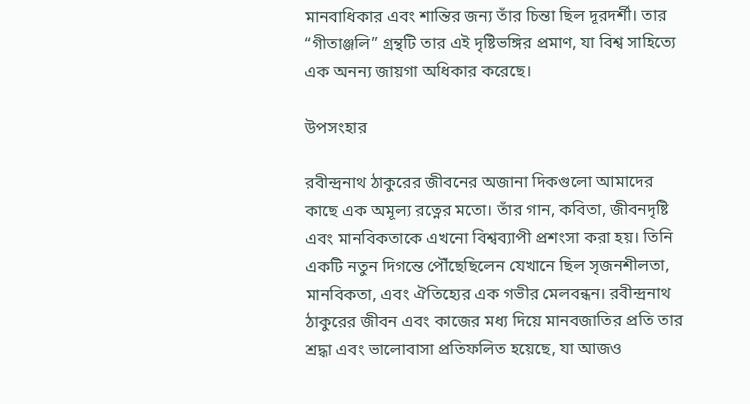মানবাধিকার এবং শান্তির জন্য তাঁর চিন্তা ছিল দূরদর্শী। তার “গীতাঞ্জলি” গ্রন্থটি তার এই দৃষ্টিভঙ্গির প্রমাণ, যা বিশ্ব সাহিত্যে এক অনন্য জায়গা অধিকার করেছে।

উপসংহার

রবীন্দ্রনাথ ঠাকুরের জীবনের অজানা দিকগুলো আমাদের কাছে এক অমূল্য রত্নের মতো। তাঁর গান, কবিতা, জীবনদৃষ্টি এবং মানবিকতাকে এখনো বিশ্বব্যাপী প্রশংসা করা হয়। তিনি একটি নতুন দিগন্তে পৌঁছেছিলেন যেখানে ছিল সৃজনশীলতা, মানবিকতা, এবং ঐতিহ্যের এক গভীর মেলবন্ধন। রবীন্দ্রনাথ ঠাকুরের জীবন এবং কাজের মধ্য দিয়ে মানবজাতির প্রতি তার শ্রদ্ধা এবং ভালোবাসা প্রতিফলিত হয়েছে, যা আজও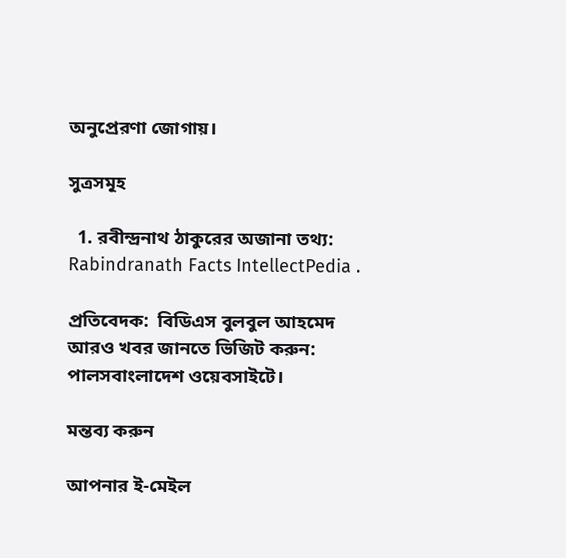অনুপ্রেরণা জোগায়।

সুত্রসমূহ

  1. রবীন্দ্রনাথ ঠাকুরের অজানা তথ্য: Rabindranath Facts IntellectPedia .

প্রতিবেদক:  বিডিএস বুলবুল আহমেদ
আরও খবর জানতে ভিজিট করুন: পালসবাংলাদেশ ওয়েবসাইটে।

মন্তব্য করুন

আপনার ই-মেইল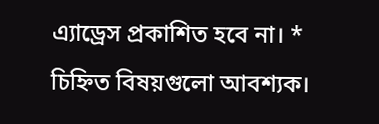এ্যাড্রেস প্রকাশিত হবে না। * চিহ্নিত বিষয়গুলো আবশ্যক।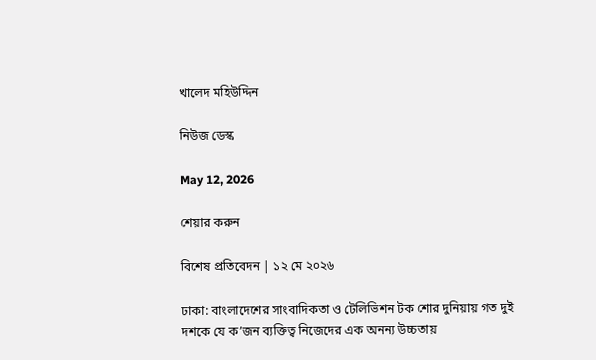খালেদ মহিউদ্দিন

নিউজ ডেস্ক

May 12, 2026

শেয়ার করুন

বিশেষ প্রতিবেদন | ১২ মে ২০২৬

ঢাকা: বাংলাদেশের সাংবাদিকতা ও টেলিভিশন টক শোর দুনিয়ায় গত দুই দশকে যে ক’জন ব্যক্তিত্ব নিজেদের এক অনন্য উচ্চতায়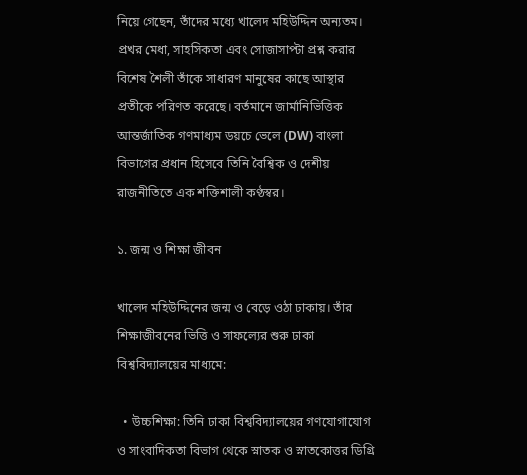নিয়ে গেছেন, তাঁদের মধ্যে খালেদ মহিউদ্দিন অন্যতম। প্রখর মেধা, সাহসিকতা এবং সোজাসাপ্টা প্রশ্ন করার বিশেষ শৈলী তাঁকে সাধারণ মানুষের কাছে আস্থার প্রতীকে পরিণত করেছে। বর্তমানে জার্মানিভিত্তিক আন্তর্জাতিক গণমাধ্যম ডয়চে ভেলে (DW) বাংলা বিভাগের প্রধান হিসেবে তিনি বৈশ্বিক ও দেশীয় রাজনীতিতে এক শক্তিশালী কণ্ঠস্বর।

১. জন্ম ও শিক্ষা জীবন

খালেদ মহিউদ্দিনের জন্ম ও বেড়ে ওঠা ঢাকায়। তাঁর শিক্ষাজীবনের ভিত্তি ও সাফল্যের শুরু ঢাকা বিশ্ববিদ্যালয়ের মাধ্যমে:

  • উচ্চশিক্ষা: তিনি ঢাকা বিশ্ববিদ্যালয়ের গণযোগাযোগ ও সাংবাদিকতা বিভাগ থেকে স্নাতক ও স্নাতকোত্তর ডিগ্রি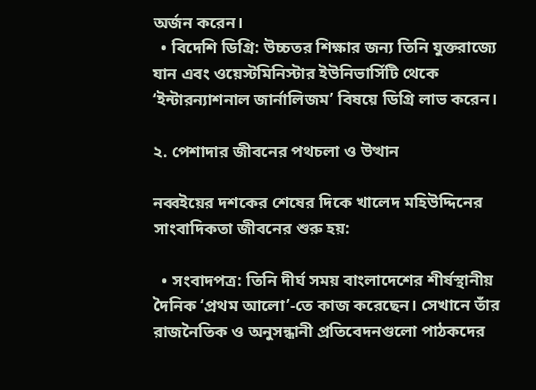অর্জন করেন।
  • বিদেশি ডিগ্রি: উচ্চতর শিক্ষার জন্য তিনি যুক্তরাজ্যে যান এবং ওয়েস্টমিনিস্টার ইউনিভার্সিটি থেকে ‘ইন্টারন্যাশনাল জার্নালিজম’ বিষয়ে ডিগ্রি লাভ করেন।

২. পেশাদার জীবনের পথচলা ও উত্থান

নব্বইয়ের দশকের শেষের দিকে খালেদ মহিউদ্দিনের সাংবাদিকতা জীবনের শুরু হয়:

  • সংবাদপত্র: তিনি দীর্ঘ সময় বাংলাদেশের শীর্ষস্থানীয় দৈনিক ‘প্রথম আলো’-তে কাজ করেছেন। সেখানে তাঁর রাজনৈতিক ও অনুসন্ধানী প্রতিবেদনগুলো পাঠকদের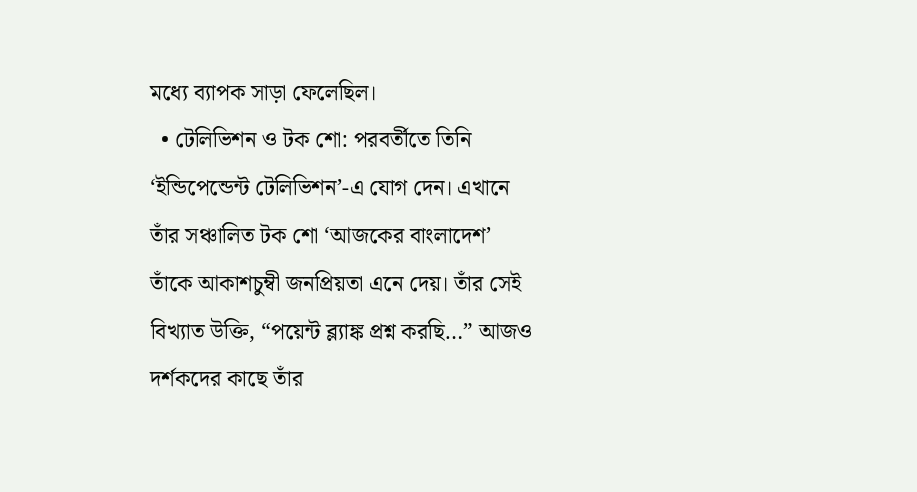মধ্যে ব্যাপক সাড়া ফেলেছিল।
  • টেলিভিশন ও টক শো: পরবর্তীতে তিনি ‘ইন্ডিপেন্ডেন্ট টেলিভিশন’-এ যোগ দেন। এখানে তাঁর সঞ্চালিত টক শো ‘আজকের বাংলাদেশ’ তাঁকে আকাশচুম্বী জনপ্রিয়তা এনে দেয়। তাঁর সেই বিখ্যাত উক্তি, “পয়েন্ট ব্ল্যাঙ্ক প্রশ্ন করছি…” আজও দর্শকদের কাছে তাঁর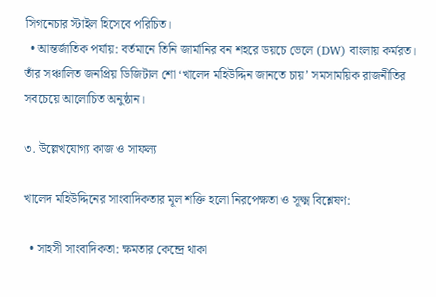সিগনেচার স্টাইল হিসেবে পরিচিত।
  • আন্তর্জাতিক পর্যায়: বর্তমানে তিনি জার্মানির বন শহরে ডয়চে ভেলে (DW) বাংলায় কর্মরত। তাঁর সঞ্চালিত জনপ্রিয় ডিজিটাল শো ‘খালেদ মহিউদ্দিন জানতে চায়’ সমসাময়িক রাজনীতির সবচেয়ে আলোচিত অনুষ্ঠান।

৩. উল্লেখযোগ্য কাজ ও সাফল্য

খালেদ মহিউদ্দিনের সাংবাদিকতার মূল শক্তি হলো নিরপেক্ষতা ও সূক্ষ্ম বিশ্লেষণ:

  • সাহসী সাংবাদিকতা: ক্ষমতার কেন্দ্রে থাকা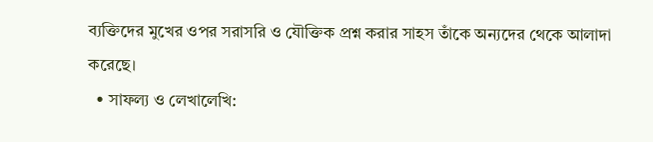ব্যক্তিদের মুখের ওপর সরাসরি ও যৌক্তিক প্রশ্ন করার সাহস তাঁকে অন্যদের থেকে আলাদা করেছে।
  • সাফল্য ও লেখালেখি: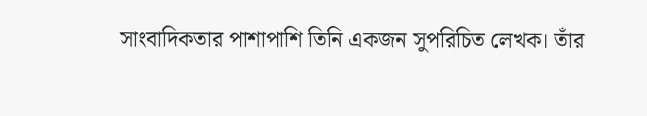সাংবাদিকতার পাশাপাশি তিনি একজন সুপরিচিত লেখক। তাঁর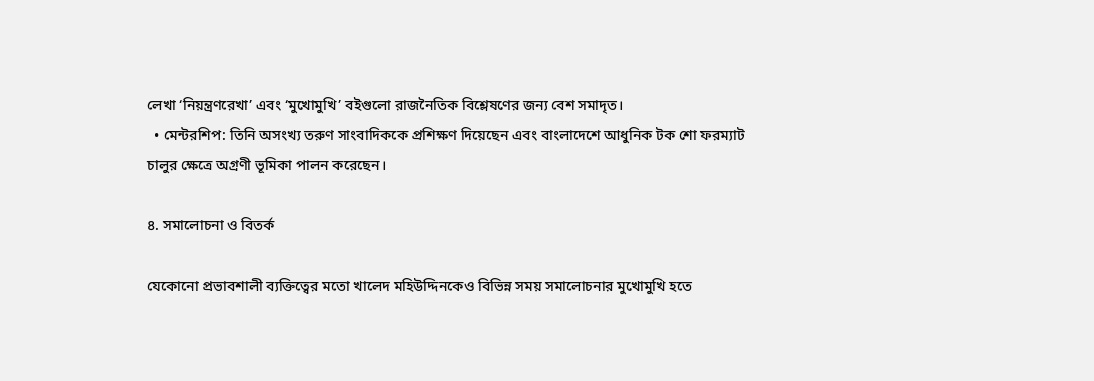লেখা ‘নিয়ন্ত্রণরেখা’ এবং ‘মুখোমুখি’ বইগুলো রাজনৈতিক বিশ্লেষণের জন্য বেশ সমাদৃত।
  • মেন্টরশিপ: তিনি অসংখ্য তরুণ সাংবাদিককে প্রশিক্ষণ দিয়েছেন এবং বাংলাদেশে আধুনিক টক শো ফরম্যাট চালুর ক্ষেত্রে অগ্রণী ভূমিকা পালন করেছেন।

৪. সমালোচনা ও বিতর্ক

যেকোনো প্রভাবশালী ব্যক্তিত্বের মতো খালেদ মহিউদ্দিনকেও বিভিন্ন সময় সমালোচনার মুখোমুখি হতে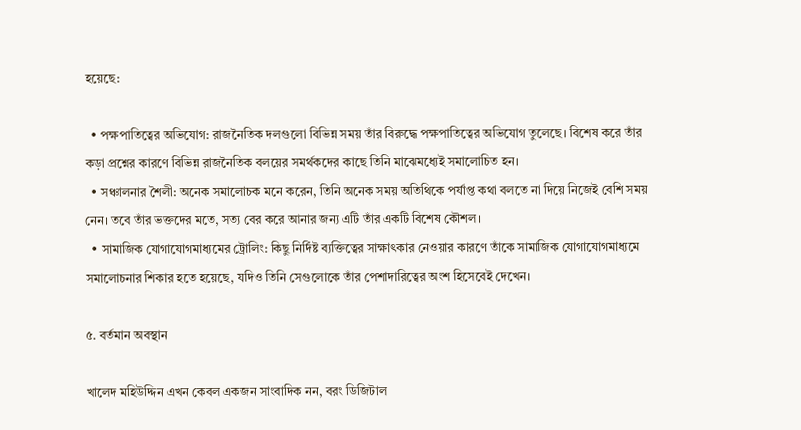হয়েছে:

  • পক্ষপাতিত্বের অভিযোগ: রাজনৈতিক দলগুলো বিভিন্ন সময় তাঁর বিরুদ্ধে পক্ষপাতিত্বের অভিযোগ তুলেছে। বিশেষ করে তাঁর কড়া প্রশ্নের কারণে বিভিন্ন রাজনৈতিক বলয়ের সমর্থকদের কাছে তিনি মাঝেমধ্যেই সমালোচিত হন।
  • সঞ্চালনার শৈলী: অনেক সমালোচক মনে করেন, তিনি অনেক সময় অতিথিকে পর্যাপ্ত কথা বলতে না দিয়ে নিজেই বেশি সময় নেন। তবে তাঁর ভক্তদের মতে, সত্য বের করে আনার জন্য এটি তাঁর একটি বিশেষ কৌশল।
  • সামাজিক যোগাযোগমাধ্যমের ট্রোলিং: কিছু নির্দিষ্ট ব্যক্তিত্বের সাক্ষাৎকার নেওয়ার কারণে তাঁকে সামাজিক যোগাযোগমাধ্যমে সমালোচনার শিকার হতে হয়েছে, যদিও তিনি সেগুলোকে তাঁর পেশাদারিত্বের অংশ হিসেবেই দেখেন।

৫. বর্তমান অবস্থান

খালেদ মহিউদ্দিন এখন কেবল একজন সাংবাদিক নন, বরং ডিজিটাল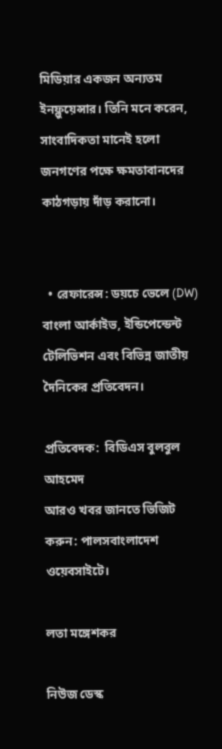মিডিয়ার একজন অন্যতম ইনফ্লুয়েন্সার। তিনি মনে করেন, সাংবাদিকতা মানেই হলো জনগণের পক্ষে ক্ষমতাবানদের কাঠগড়ায় দাঁড় করানো।


  • রেফারেন্স: ডয়চে ভেলে (DW) বাংলা আর্কাইভ, ইন্ডিপেন্ডেন্ট টেলিভিশন এবং বিভিন্ন জাতীয় দৈনিকের প্রতিবেদন।

প্রতিবেদক:  বিডিএস বুলবুল আহমেদ
আরও খবর জানতে ভিজিট করুন: পালসবাংলাদেশ ওয়েবসাইটে।

লতা মঙ্গেশকর

নিউজ ডেস্ক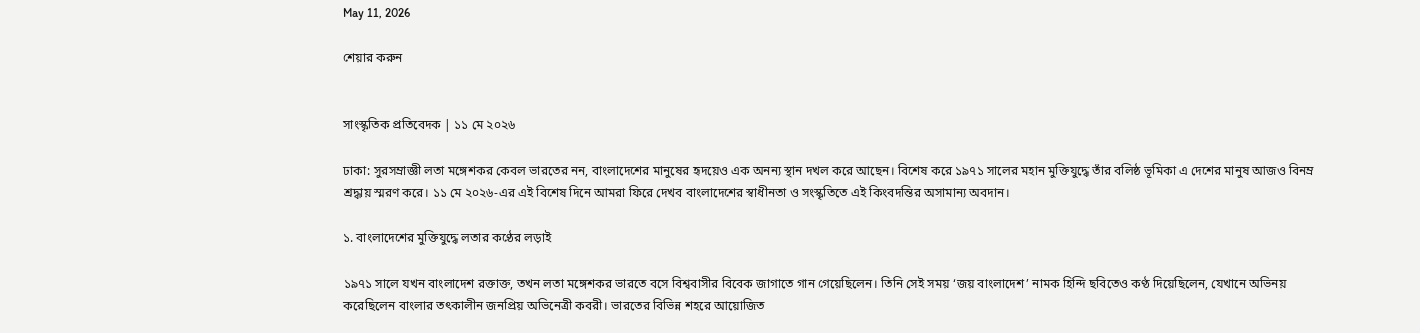May 11, 2026

শেয়ার করুন


সাংস্কৃতিক প্রতিবেদক | ১১ মে ২০২৬

ঢাকা: সুরসম্রাজ্ঞী লতা মঙ্গেশকর কেবল ভারতের নন, বাংলাদেশের মানুষের হৃদয়েও এক অনন্য স্থান দখল করে আছেন। বিশেষ করে ১৯৭১ সালের মহান মুক্তিযুদ্ধে তাঁর বলিষ্ঠ ভূমিকা এ দেশের মানুষ আজও বিনম্র শ্রদ্ধায় স্মরণ করে। ১১ মে ২০২৬-এর এই বিশেষ দিনে আমরা ফিরে দেখব বাংলাদেশের স্বাধীনতা ও সংস্কৃতিতে এই কিংবদন্তির অসামান্য অবদান।

১. বাংলাদেশের মুক্তিযুদ্ধে লতার কণ্ঠের লড়াই

১৯৭১ সালে যখন বাংলাদেশ রক্তাক্ত, তখন লতা মঙ্গেশকর ভারতে বসে বিশ্ববাসীর বিবেক জাগাতে গান গেয়েছিলেন। তিনি সেই সময় ‘জয় বাংলাদেশ’ নামক হিন্দি ছবিতেও কণ্ঠ দিয়েছিলেন, যেখানে অভিনয় করেছিলেন বাংলার তৎকালীন জনপ্রিয় অভিনেত্রী কবরী। ভারতের বিভিন্ন শহরে আয়োজিত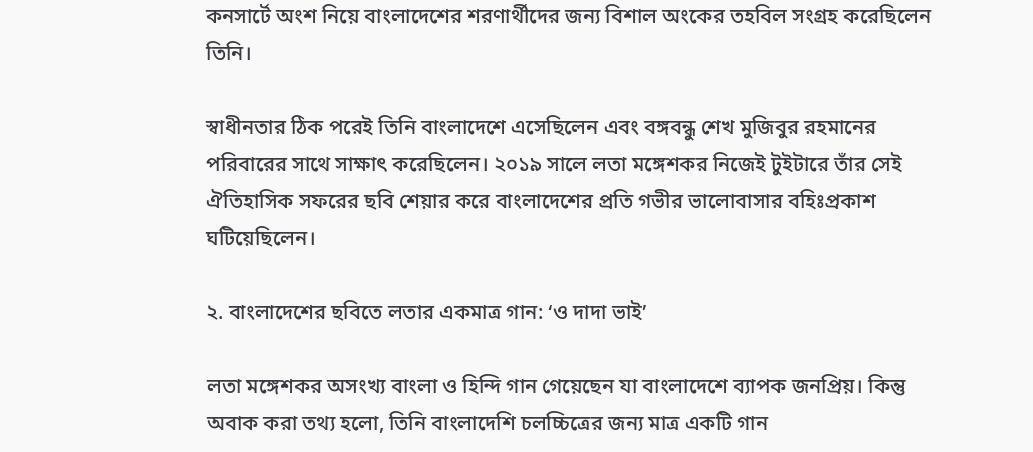কনসার্টে অংশ নিয়ে বাংলাদেশের শরণার্থীদের জন্য বিশাল অংকের তহবিল সংগ্রহ করেছিলেন তিনি।

স্বাধীনতার ঠিক পরেই তিনি বাংলাদেশে এসেছিলেন এবং বঙ্গবন্ধু শেখ মুজিবুর রহমানের পরিবারের সাথে সাক্ষাৎ করেছিলেন। ২০১৯ সালে লতা মঙ্গেশকর নিজেই টুইটারে তাঁর সেই ঐতিহাসিক সফরের ছবি শেয়ার করে বাংলাদেশের প্রতি গভীর ভালোবাসার বহিঃপ্রকাশ ঘটিয়েছিলেন।

২. বাংলাদেশের ছবিতে লতার একমাত্র গান: ‘ও দাদা ভাই’

লতা মঙ্গেশকর অসংখ্য বাংলা ও হিন্দি গান গেয়েছেন যা বাংলাদেশে ব্যাপক জনপ্রিয়। কিন্তু অবাক করা তথ্য হলো, তিনি বাংলাদেশি চলচ্চিত্রের জন্য মাত্র একটি গান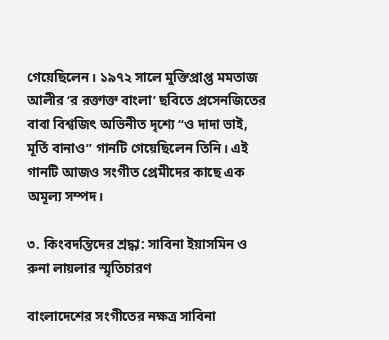গেয়েছিলেন। ১৯৭২ সালে মুক্তিপ্রাপ্ত মমতাজ আলীর ‘র রক্তাক্ত বাংলা’ ছবিতে প্রসেনজিতের বাবা বিশ্বজিৎ অভিনীত দৃশ্যে “ও দাদা ভাই, মূর্তি বানাও” গানটি গেয়েছিলেন তিনি। এই গানটি আজও সংগীত প্রেমীদের কাছে এক অমূল্য সম্পদ।

৩. কিংবদন্তিদের শ্রদ্ধা: সাবিনা ইয়াসমিন ও রুনা লায়লার স্মৃতিচারণ

বাংলাদেশের সংগীতের নক্ষত্র সাবিনা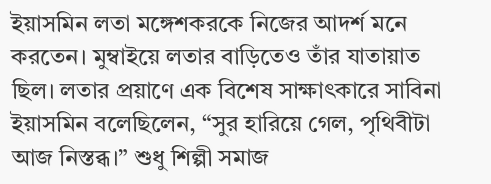ইয়াসমিন লতা মঙ্গেশকরকে নিজের আদর্শ মনে করতেন। মুম্বাইয়ে লতার বাড়িতেও তাঁর যাতায়াত ছিল। লতার প্রয়াণে এক বিশেষ সাক্ষাৎকারে সাবিনা ইয়াসমিন বলেছিলেন, “সুর হারিয়ে গেল, পৃথিবীটা আজ নিস্তব্ধ।” শুধু শিল্পী সমাজ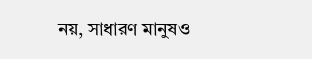নয়, সাধারণ মানুষও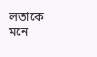লতাকে মনে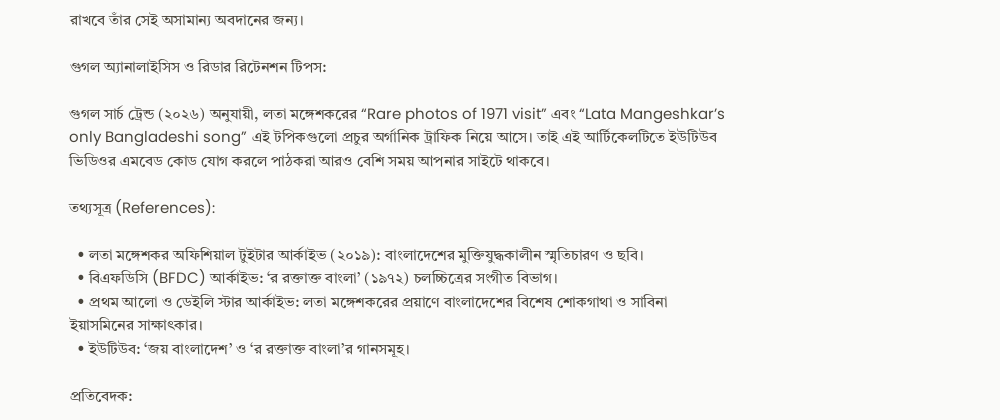রাখবে তাঁর সেই অসামান্য অবদানের জন্য।

গুগল অ্যানালাইসিস ও রিডার রিটেনশন টিপস:

গুগল সার্চ ট্রেন্ড (২০২৬) অনুযায়ী, লতা মঙ্গেশকরের “Rare photos of 1971 visit” এবং “Lata Mangeshkar’s only Bangladeshi song” এই টপিকগুলো প্রচুর অর্গানিক ট্রাফিক নিয়ে আসে। তাই এই আর্টিকেলটিতে ইউটিউব ভিডিওর এমবেড কোড যোগ করলে পাঠকরা আরও বেশি সময় আপনার সাইটে থাকবে।

তথ্যসূত্র (References):

  • লতা মঙ্গেশকর অফিশিয়াল টুইটার আর্কাইভ (২০১৯): বাংলাদেশের মুক্তিযুদ্ধকালীন স্মৃতিচারণ ও ছবি।
  • বিএফডিসি (BFDC) আর্কাইভ: ‘র রক্তাক্ত বাংলা’ (১৯৭২) চলচ্চিত্রের সংগীত বিভাগ।
  • প্রথম আলো ও ডেইলি স্টার আর্কাইভ: লতা মঙ্গেশকরের প্রয়াণে বাংলাদেশের বিশেষ শোকগাথা ও সাবিনা ইয়াসমিনের সাক্ষাৎকার।
  • ইউটিউব: ‘জয় বাংলাদেশ’ ও ‘র রক্তাক্ত বাংলা’র গানসমূহ।

প্রতিবেদক: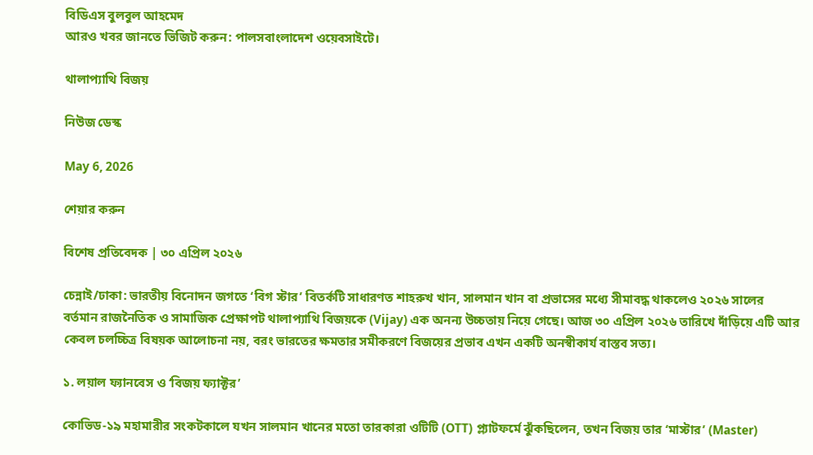বিডিএস বুলবুল আহমেদ
আরও খবর জানতে ভিজিট করুন: পালসবাংলাদেশ ওয়েবসাইটে।

থালাপ্যাথি বিজয়

নিউজ ডেস্ক

May 6, 2026

শেয়ার করুন

বিশেষ প্রতিবেদক | ৩০ এপ্রিল ২০২৬

চেন্নাই/ঢাকা: ভারতীয় বিনোদন জগতে ‘বিগ স্টার’ বিতর্কটি সাধারণত শাহরুখ খান, সালমান খান বা প্রভাসের মধ্যে সীমাবদ্ধ থাকলেও ২০২৬ সালের বর্তমান রাজনৈতিক ও সামাজিক প্রেক্ষাপট থালাপ্যাথি বিজয়কে (Vijay) এক অনন্য উচ্চতায় নিয়ে গেছে। আজ ৩০ এপ্রিল ২০২৬ তারিখে দাঁড়িয়ে এটি আর কেবল চলচ্চিত্র বিষয়ক আলোচনা নয়, বরং ভারতের ক্ষমতার সমীকরণে বিজয়ের প্রভাব এখন একটি অনস্বীকার্য বাস্তব সত্য।

১. লয়াল ফ্যানবেস ও ‘বিজয় ফ্যাক্টর’

কোভিড-১৯ মহামারীর সংকটকালে যখন সালমান খানের মতো তারকারা ওটিটি (OTT) প্ল্যাটফর্মে ঝুঁকছিলেন, তখন বিজয় তার ‘মাস্টার’ (Master)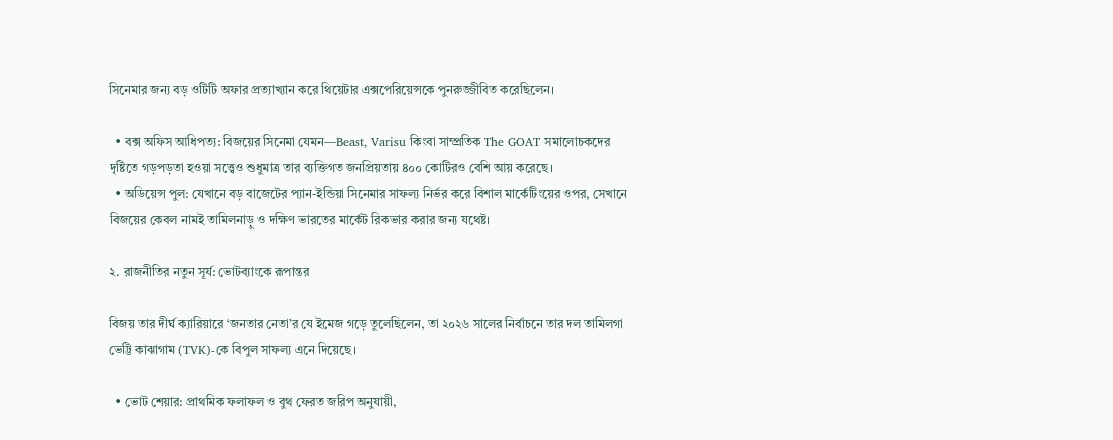সিনেমার জন্য বড় ওটিটি অফার প্রত্যাখ্যান করে থিয়েটার এক্সপেরিয়েন্সকে পুনরুজ্জীবিত করেছিলেন।

  • বক্স অফিস আধিপত্য: বিজয়ের সিনেমা যেমন—Beast, Varisu কিংবা সাম্প্রতিক The GOAT সমালোচকদের দৃষ্টিতে গড়পড়তা হওয়া সত্ত্বেও শুধুমাত্র তার ব্যক্তিগত জনপ্রিয়তায় ৪০০ কোটিরও বেশি আয় করেছে।
  • অডিয়েন্স পুল: যেখানে বড় বাজেটের প্যান-ইন্ডিয়া সিনেমার সাফল্য নির্ভর করে বিশাল মার্কেটিংয়ের ওপর, সেখানে বিজয়ের কেবল নামই তামিলনাড়ু ও দক্ষিণ ভারতের মার্কেট রিকভার করার জন্য যথেষ্ট।

২. রাজনীতির নতুন সূর্য: ভোটব্যাংকে রূপান্তর

বিজয় তার দীর্ঘ ক্যারিয়ারে ‘জনতার নেতা’র যে ইমেজ গড়ে তুলেছিলেন, তা ২০২৬ সালের নির্বাচনে তার দল তামিলগা ভেট্টি কাঝাগাম (TVK)-কে বিপুল সাফল্য এনে দিয়েছে।

  • ভোট শেয়ার: প্রাথমিক ফলাফল ও বুথ ফেরত জরিপ অনুযায়ী,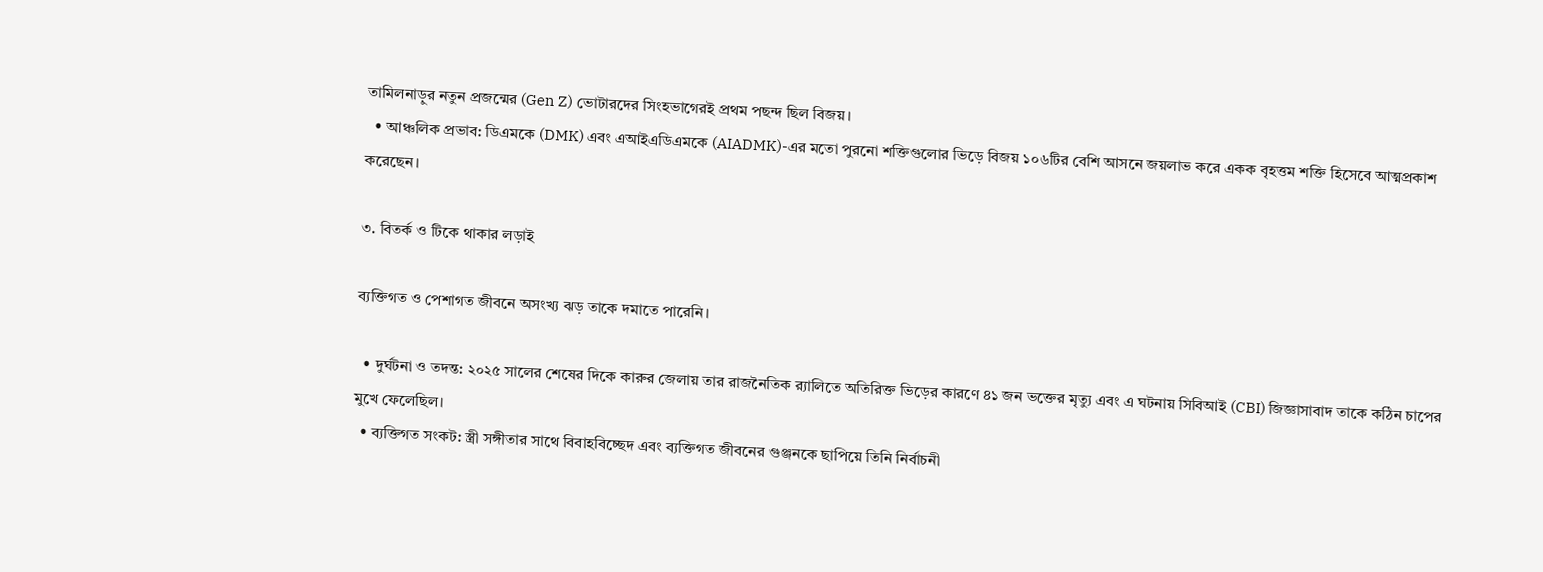তামিলনাড়ুর নতুন প্রজন্মের (Gen Z) ভোটারদের সিংহভাগেরই প্রথম পছন্দ ছিল বিজয়।
  • আঞ্চলিক প্রভাব: ডিএমকে (DMK) এবং এআইএডিএমকে (AIADMK)-এর মতো পুরনো শক্তিগুলোর ভিড়ে বিজয় ১০৬টির বেশি আসনে জয়লাভ করে একক বৃহত্তম শক্তি হিসেবে আত্মপ্রকাশ করেছেন।

৩. বিতর্ক ও টিকে থাকার লড়াই

ব্যক্তিগত ও পেশাগত জীবনে অসংখ্য ঝড় তাকে দমাতে পারেনি।

  • দুর্ঘটনা ও তদন্ত: ২০২৫ সালের শেষের দিকে কারুর জেলায় তার রাজনৈতিক র‍্যালিতে অতিরিক্ত ভিড়ের কারণে ৪১ জন ভক্তের মৃত্যু এবং এ ঘটনায় সিবিআই (CBI) জিজ্ঞাসাবাদ তাকে কঠিন চাপের মুখে ফেলেছিল।
  • ব্যক্তিগত সংকট: স্ত্রী সঙ্গীতার সাথে বিবাহবিচ্ছেদ এবং ব্যক্তিগত জীবনের গুঞ্জনকে ছাপিয়ে তিনি নির্বাচনী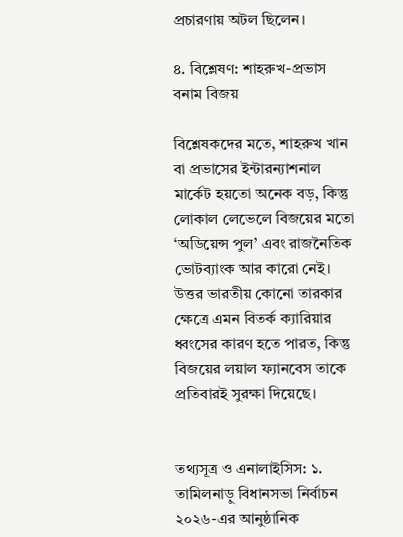প্রচারণায় অটল ছিলেন।

৪. বিশ্লেষণ: শাহরুখ-প্রভাস বনাম বিজয়

বিশ্লেষকদের মতে, শাহরুখ খান বা প্রভাসের ইন্টারন্যাশনাল মার্কেট হয়তো অনেক বড়, কিন্তু লোকাল লেভেলে বিজয়ের মতো ‘অডিয়েন্স পুল’ এবং রাজনৈতিক ভোটব্যাংক আর কারো নেই। উত্তর ভারতীয় কোনো তারকার ক্ষেত্রে এমন বিতর্ক ক্যারিয়ার ধ্বংসের কারণ হতে পারত, কিন্তু বিজয়ের লয়াল ফ্যানবেস তাকে প্রতিবারই সুরক্ষা দিয়েছে।


তথ্যসূত্র ও এনালাইসিস: ১. তামিলনাড়ু বিধানসভা নির্বাচন ২০২৬-এর আনুষ্ঠানিক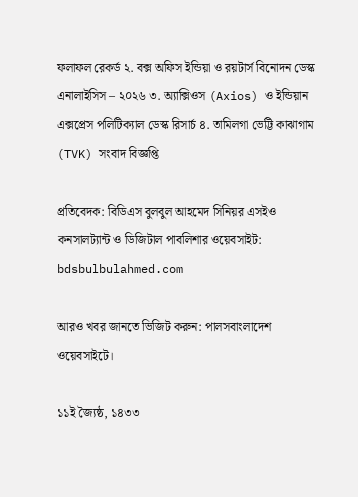ফলাফল রেকর্ড ২. বক্স অফিস ইন্ডিয়া ও রয়টার্স বিনোদন ডেস্ক এনালাইসিস – ২০২৬ ৩. অ্যাক্সিওস (Axios) ও ইন্ডিয়ান এক্সপ্রেস পলিটিক্যাল ডেস্ক রিসার্চ ৪. তামিলগা ভেট্টি কাঝাগাম (TVK) সংবাদ বিজ্ঞপ্তি

প্রতিবেদক: বিডিএস বুলবুল আহমেদ সিনিয়র এসইও কনসালট্যান্ট ও ডিজিটাল পাবলিশার ওয়েবসাইট: bdsbulbulahmed.com

আরও খবর জানতে ভিজিট করুন: পালসবাংলাদেশ ওয়েবসাইটে।

১১ই জ্যৈষ্ঠ, ১৪৩৩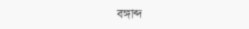বঙ্গাব্দ